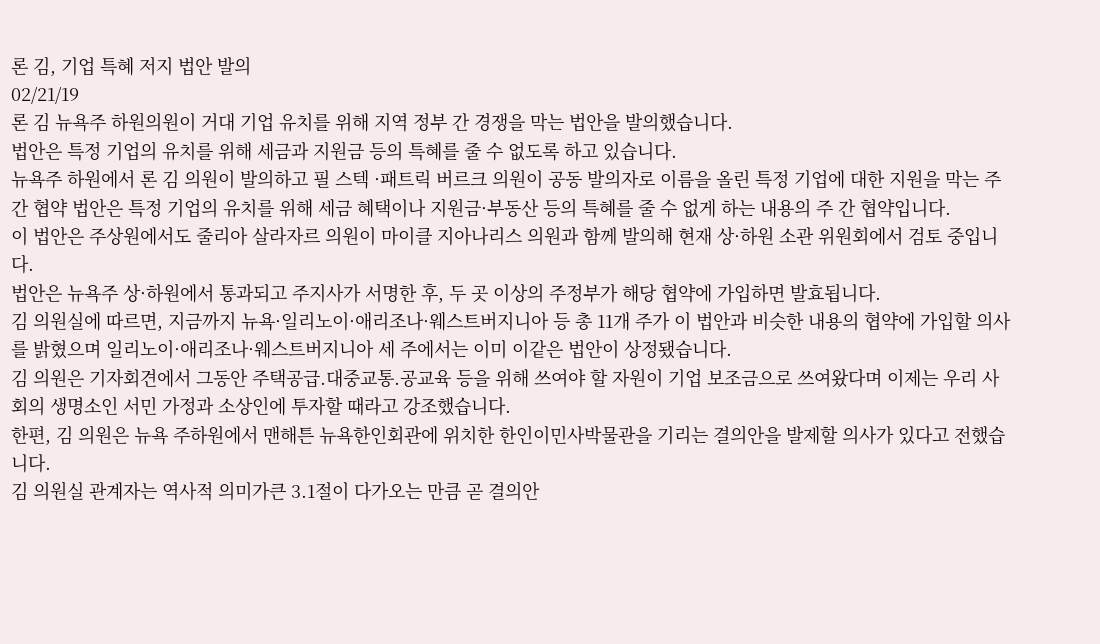론 김, 기업 특혜 저지 법안 발의
02/21/19
론 김 뉴욕주 하원의원이 거대 기업 유치를 위해 지역 정부 간 경쟁을 막는 법안을 발의했습니다.
법안은 특정 기업의 유치를 위해 세금과 지원금 등의 특혜를 줄 수 없도록 하고 있습니다.
뉴욕주 하원에서 론 김 의원이 발의하고 필 스텍 ·패트릭 버르크 의원이 공동 발의자로 이름을 올린 특정 기업에 대한 지원을 막는 주 간 협약 법안은 특정 기업의 유치를 위해 세금 혜택이나 지원금·부동산 등의 특혜를 줄 수 없게 하는 내용의 주 간 협약입니다.
이 법안은 주상원에서도 줄리아 살라자르 의원이 마이클 지아나리스 의원과 함께 발의해 현재 상·하원 소관 위원회에서 검토 중입니다.
법안은 뉴욕주 상·하원에서 통과되고 주지사가 서명한 후, 두 곳 이상의 주정부가 해당 협약에 가입하면 발효됩니다.
김 의원실에 따르면, 지금까지 뉴욕·일리노이·애리조나·웨스트버지니아 등 총 11개 주가 이 법안과 비슷한 내용의 협약에 가입할 의사를 밝혔으며 일리노이·애리조나·웨스트버지니아 세 주에서는 이미 이같은 법안이 상정됐습니다.
김 의원은 기자회견에서 그동안 주택공급.대중교통.공교육 등을 위해 쓰여야 할 자원이 기업 보조금으로 쓰여왔다며 이제는 우리 사회의 생명소인 서민 가정과 소상인에 투자할 때라고 강조했습니다.
한편, 김 의원은 뉴욕 주하원에서 맨해튼 뉴욕한인회관에 위치한 한인이민사박물관을 기리는 결의안을 발제할 의사가 있다고 전했습니다.
김 의원실 관계자는 역사적 의미가큰 3.1절이 다가오는 만큼 곧 결의안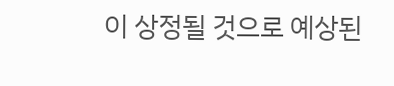이 상정될 것으로 예상된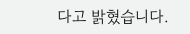다고 밝혔습니다.